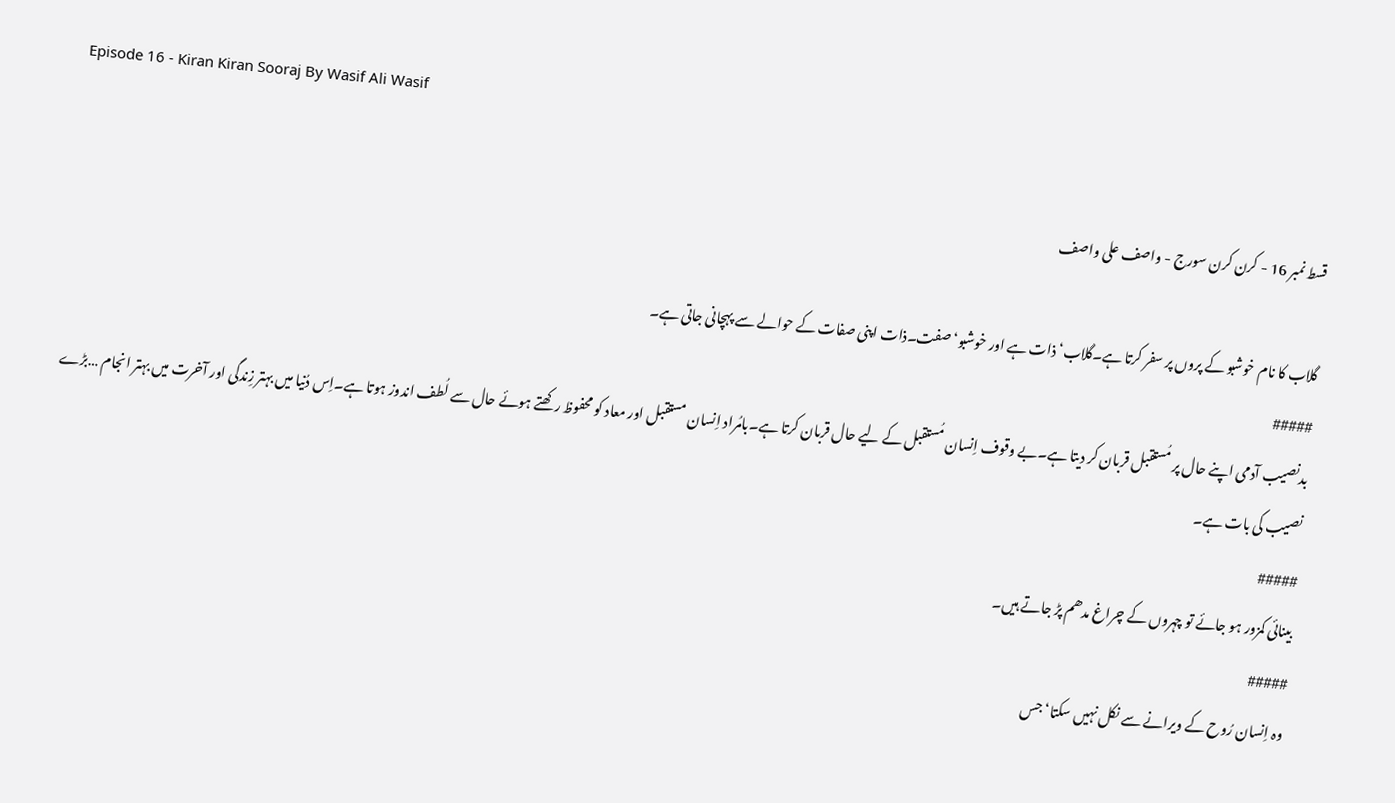Episode 16 - Kiran Kiran Sooraj By Wasif Ali Wasif

قسط نمبر 16 - کرن کرن سورج - واصف علی واصف

گلاب کا نام خوشبو کے پروں پر سفر کرتا ہے۔گلاب‘ذات ہے اور خوشبو‘صفت۔ذات اپنی صفات کے حوالے سے پہچانی جاتی ہے۔
#####
بدنصیب آدمی اپنے حال پر مُستقبل قربان کر دیتا ہے۔بے وقوف اِنسان مُستقبل کے لیے حال قربان کرتا ہے۔بامُراد اِنسان مستقبل اور معاد کو محفوظ رکھتے ہوئے حال سے لُطف اندوز ہوتا ہے۔اِس دُنیا میں بہتر زِندگی اور آخرت میں بہتر انجام …بڑے نصیب کی بات ہے۔
#####
بینائی کمزور ہو جائے تو چہروں کے چراغ مدھم پڑ جاتے ہیں۔
#####
وہ اِنسان رُوح کے ویرانے سے نکل نہیں سکتا‘ جس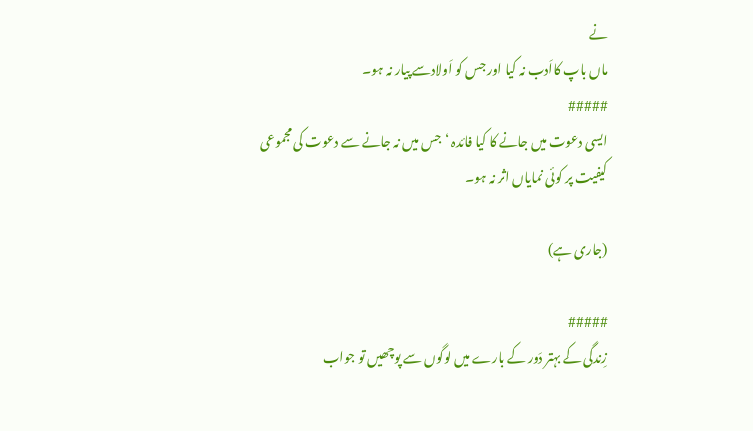نے
ماں باپ کااَدب نہ کیا اور جس کو اَولادسے پیار نہ ہو۔
#####
ایسی دعوت میں جانے کا کیا فائدہ ‘جس میں نہ جانے سے دعوت کی مجموعی کیفیت پر کوئی نمایاں اثر نہ ہو۔

(جاری ہے)

#####
زِندگی کے بہتر دَور کے بارے میں لوگوں سے پوچھیں تو جواب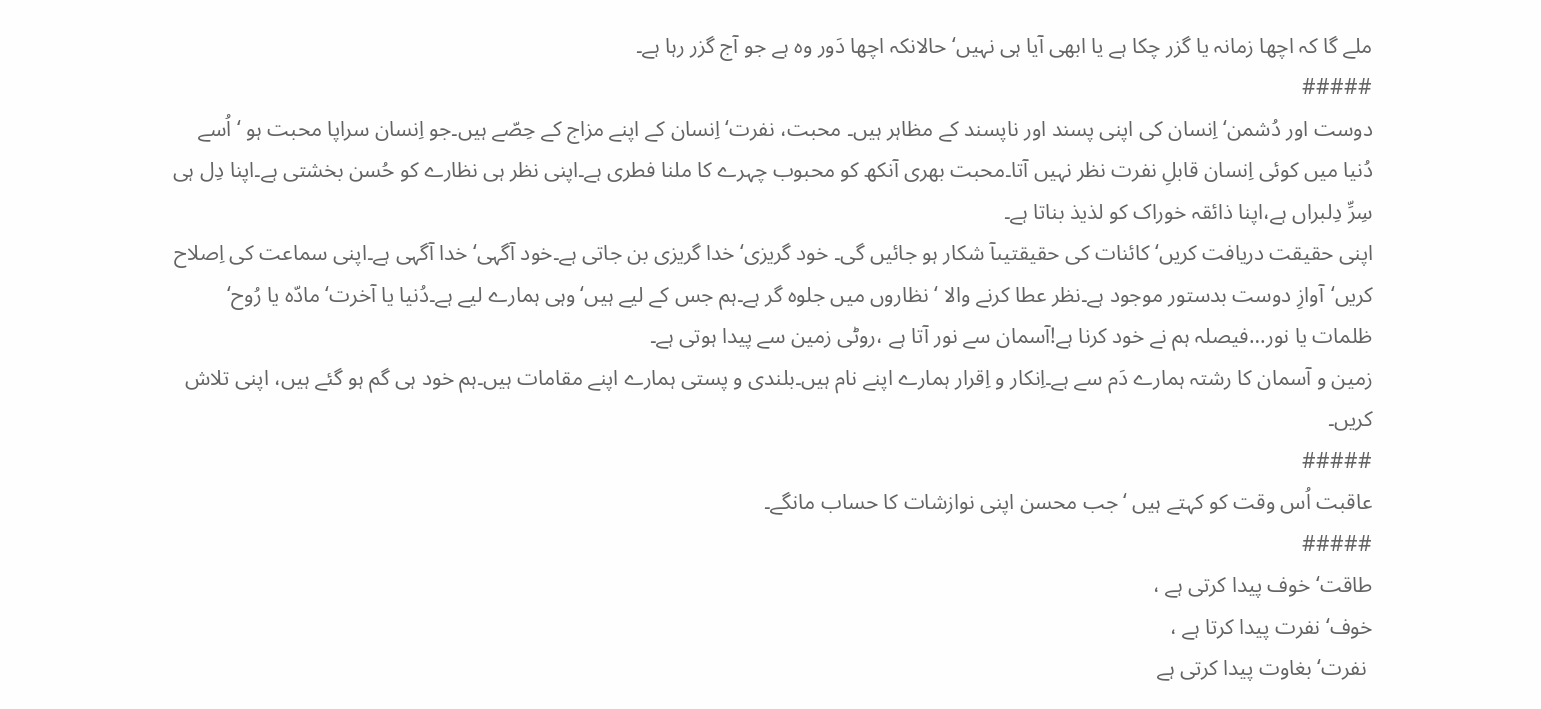ملے گا کہ اچھا زمانہ یا گزر چکا ہے یا ابھی آیا ہی نہیں‘ حالانکہ اچھا دَور وہ ہے جو آج گزر رہا ہے۔
#####
دوست اور دُشمن‘ اِنسان کی اپنی پسند اور ناپسند کے مظاہر ہیں۔ محبت، نفرت‘ اِنسان کے اپنے مزاج کے حِصّے ہیں۔جو اِنسان سراپا محبت ہو ‘اُسے دُنیا میں کوئی اِنسان قابلِ نفرت نظر نہیں آتا۔محبت بھری آنکھ کو محبوب چہرے کا ملنا فطری ہے۔اپنی نظر ہی نظارے کو حُسن بخشتی ہے۔اپنا دِل ہی سِرِّ دِلبراں ہے،اپنا ذائقہ خوراک کو لذیذ بناتا ہے۔
اپنی حقیقت دریافت کریں‘ کائنات کی حقیقتیںآ شکار ہو جائیں گی۔ خود گریزی‘خدا گریزی بن جاتی ہے۔خود آگہی‘خدا آگہی ہے۔اپنی سماعت کی اِصلاح کریں‘آوازِ دوست بدستور موجود ہے۔نظر عطا کرنے والا ‘نظاروں میں جلوہ گر ہے۔ہم جس کے لیے ہیں‘وہی ہمارے لیے ہے۔دُنیا یا آخرت‘مادّہ یا رُوح‘ ظلمات یا نور…فیصلہ ہم نے خود کرنا ہے!آسمان سے نور آتا ہے ،روٹی زمین سے پیدا ہوتی ہے۔
زمین و آسمان کا رشتہ ہمارے دَم سے ہے۔اِنکار و اِقرار ہمارے اپنے نام ہیں۔بلندی و پستی ہمارے اپنے مقامات ہیں۔ہم خود ہی گم ہو گئے ہیں، اپنی تلاش کریں۔
#####
عاقبت اُس وقت کو کہتے ہیں ‘جب محسن اپنی نوازشات کا حساب مانگے۔
#####
طاقت‘ خوف پیدا کرتی ہے ،
خوف‘ نفرت پیدا کرتا ہے ،
 نفرت‘ بغاوت پیدا کرتی ہے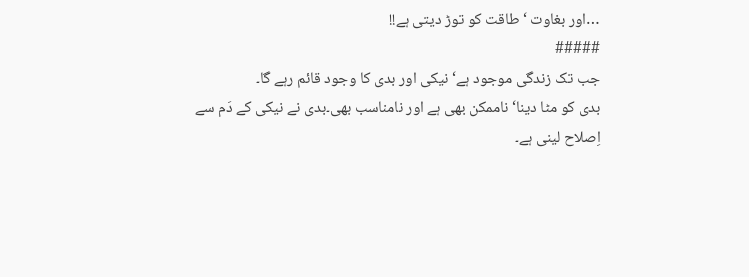…اور بغاوت ‘طاقت کو توڑ دیتی ہے!!
#####
جب تک زندگی موجود ہے‘ نیکی اور بدی کا وجود قائم رہے گا۔
بدی کو مٹا دینا‘ ناممکن بھی ہے اور نامناسب بھی۔بدی نے نیکی کے دَم سے اِصلاح لینی ہے۔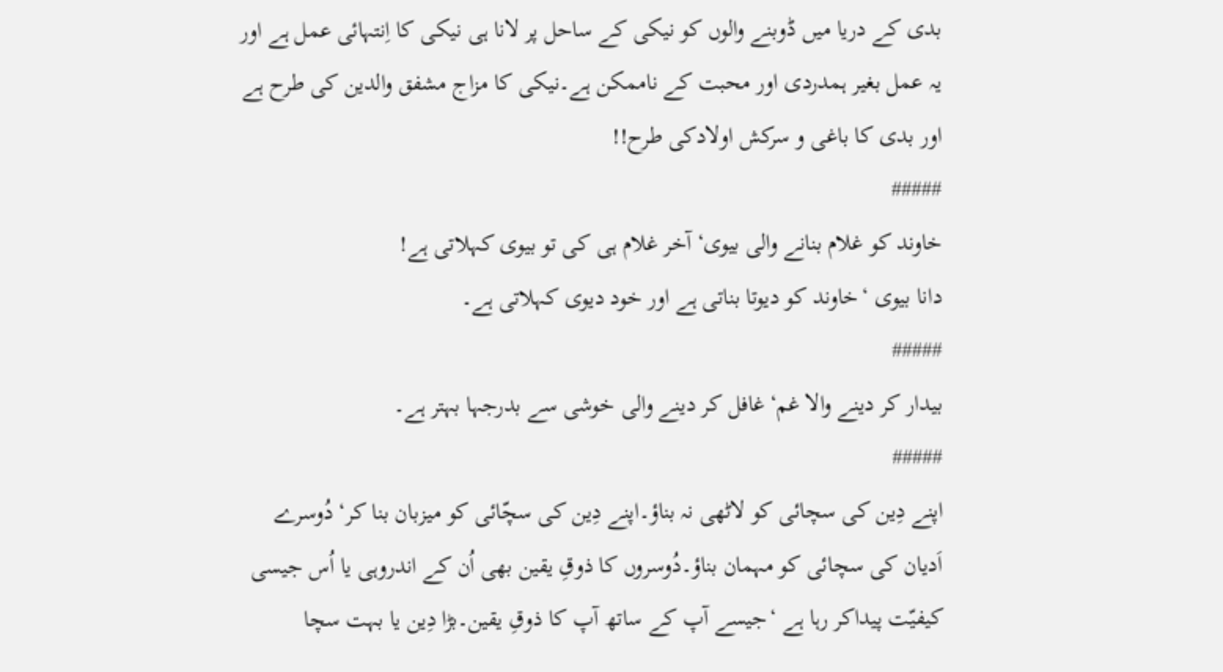بدی کے دریا میں ڈوبنے والوں کو نیکی کے ساحل پر لانا ہی نیکی کا اِنتہائی عمل ہے اور یہ عمل بغیر ہمدردی اور محبت کے ناممکن ہے۔نیکی کا مزاج مشفق والدین کی طرح ہے اور بدی کا باغی و سرکش اولادکی طرح!!
#####
خاوند کو غلام بنانے والی بیوی‘ آخر غلام ہی کی تو بیوی کہلاتی ہے!
دانا بیوی ‘خاوند کو دیوتا بناتی ہے اور خود دیوی کہلاتی ہے۔
#####
بیدار کر دینے والا غم‘غافل کر دینے والی خوشی سے بدرجہا بہتر ہے۔
#####
اپنے دِین کی سچائی کو لاٹھی نہ بناؤ۔اپنے دِین کی سچّائی کو میزبان بنا کر‘ دُوسرے اَدیان کی سچائی کو مہمان بناؤ۔دُوسروں کا ذوقِ یقین بھی اُن کے اندروہی یا اُس جیسی کیفیّت پیداکر رہا ہے ‘جیسے آپ کے ساتھ آپ کا ذوقِ یقین۔بڑا دِین یا بہت سچا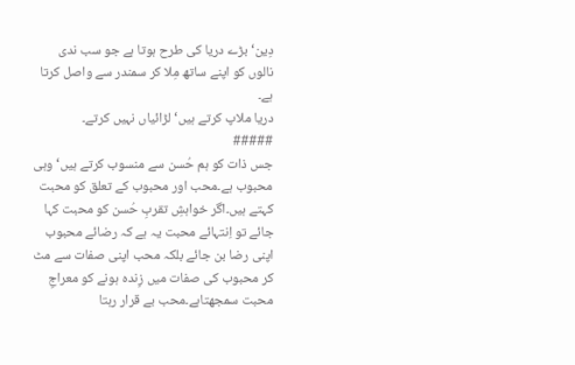دِین‘بڑے دریا کی طرح ہوتا ہے جو سب ندی نالوں کو اپنے ساتھ مِلا کر سمندر سے واصل کرتا ہے۔
دریا ملاپ کرتے ہیں‘لڑائیاں نہیں کرتے۔
#####
جس ذات کو ہم حُسن سے منسوب کرتے ہیں‘وہی محبوب ہے۔محب اور محبوب کے تعلق کو محبت کہتے ہیں۔اگر خواہشِ تقربِ حُسن کو محبت کہا جائے تو اِنتہائے محبت یہ ہے کہ رضائے محبوب اپنی رضا بن جائے بلکہ محب اپنی صفات سے مٹ کر محبوب کی صفات میں زِندہ ہونے کو معراجِ محبت سمجھتاہے۔محب بے قرار رہتا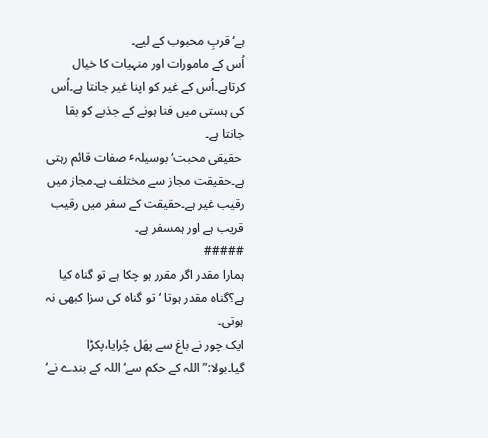ہے‘ قربِ محبوب کے لیے۔
اُس کے مامورات اور منہیات کا خیال کرتاہے۔اُس کے غیر کو اپنا غیر جانتا ہے۔اُس کی ہستی میں فنا ہونے کے جذبے کو بقا جانتا ہے۔
 حقیقی محبت‘ بوسیلہٴ صفات قائم رہتی ہے۔حقیقت مجاز سے مختلف ہے۔مجاز میں رقیب غیر ہے۔حقیقت کے سفر میں رقیب قریب ہے اور ہمسفر ہے۔
#####
ہمارا مقدر اگر مقرر ہو چکا ہے تو گناہ کیا ہے؟گناہ مقدر ہوتا ‘تو گناہ کی سزا کبھی نہ ہوتی۔
ایک چور نے باغ سے پھَل چُرایا،پکڑا گیا۔بولا:”اللہ کے حکم سے‘ اللہ کے بندے نے‘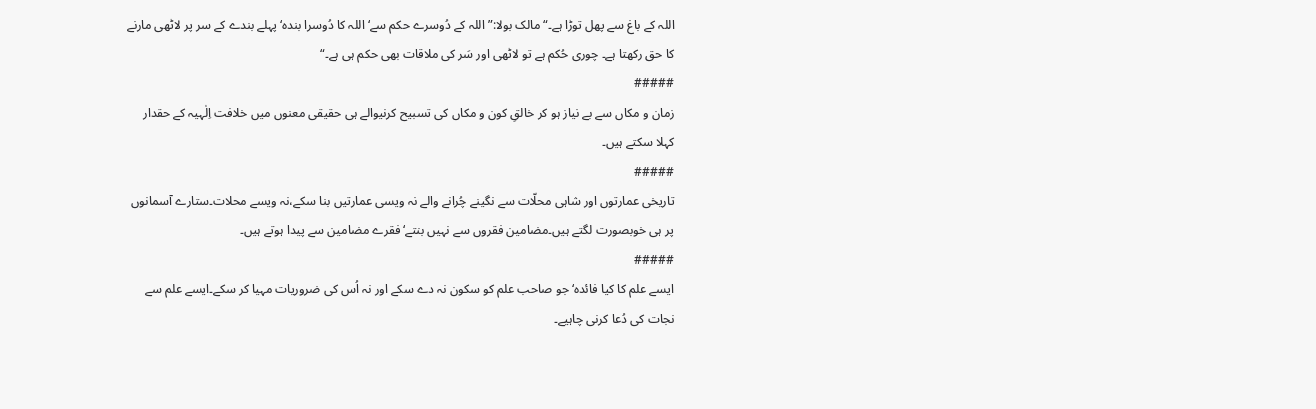اللہ کے باغ سے پھل توڑا ہے۔“مالک بولا:”اللہ کے دُوسرے حکم سے‘ اللہ کا دُوسرا بندہ‘پہلے بندے کے سر پر لاٹھی مارنے کا حق رکھتا ہے۔ چوری حُکم ہے تو لاٹھی اور سَر کی ملاقات بھی حکم ہی ہے۔“
#####
زمان و مکاں سے بے نیاز ہو کر خالقِ کون و مکاں کی تسبیح کرنیوالے ہی حقیقی معنوں میں خلافت اِلٰہیہ کے حقدار کہلا سکتے ہیں۔
#####
تاریخی عمارتوں اور شاہی محلّات سے نگینے چُرانے والے نہ ویسی عمارتیں بنا سکے،نہ ویسے محلات۔ستارے آسمانوں پر ہی خوبصورت لگتے ہیں۔مضامین فقروں سے نہیں بنتے‘فقرے مضامین سے پیدا ہوتے ہیں۔
#####
ایسے علم کا کیا فائدہ‘جو صاحب علم کو سکون نہ دے سکے اور نہ اُس کی ضروریات مہیا کر سکے۔ایسے علم سے نجات کی دُعا کرنی چاہیے۔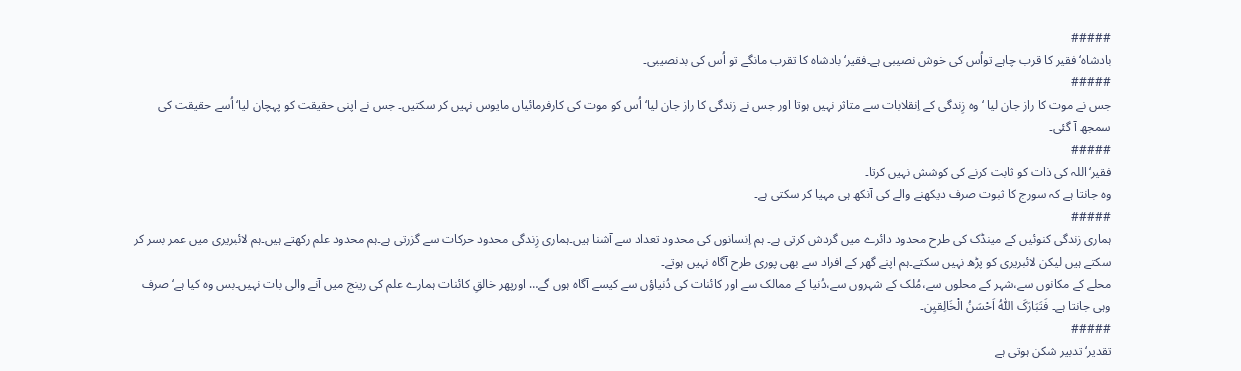#####
بادشاہ‘ فقیر کا قرب چاہے تواُس کی خوش نصیبی ہے۔فقیر‘ بادشاہ کا تقرب مانگے تو اُس کی بدنصیبی۔
#####
جس نے موت کا راز جان لیا ‘وہ زِندگی کے اِنقلابات سے متاثر نہیں ہوتا اور جس نے زندگی کا راز جان لیا‘اُس کو موت کی کارفرمائیاں مایوس نہیں کر سکتیں۔ جس نے اپنی حقیقت کو پہچان لیا‘اُسے حقیقت کی سمجھ آ گئی۔
#####
فقیر‘اللہ کی ذات کو ثابت کرنے کی کوشش نہیں کرتا۔
وہ جانتا ہے کہ سورج کا ثبوت صرف دیکھنے والے کی آنکھ ہی مہیا کر سکتی ہے۔
#####
ہماری زندگی کنوئیں کے مینڈک کی طرح محدود دائرے میں گردش کرتی ہے۔ ہم اِنسانوں کی محدود تعداد سے آشنا ہیں۔ہماری زِندگی محدود حرکات سے گزرتی ہے۔ہم محدود علم رکھتے ہیں۔ہم لائبریری میں عمر بسر کر سکتے ہیں لیکن لائبریری کو پڑھ نہیں سکتے۔ہم اپنے گھر کے افراد سے بھی پوری طرح آگاہ نہیں ہوتے۔
محلے کے مکانوں سے،شہر کے محلوں سے،مُلک کے شہروں سے،دُنیا کے ممالک سے اور کائنات کی دُنیاؤں سے کیسے آگاہ ہوں گے… اورپھر خالقِ کائنات ہمارے علم کی رینج میں آنے والی بات نہیں۔بس وہ کیا ہے‘صرف وہی جانتا ہے۔ فَتَبَارَکَ اللّٰہُ اَحْسَنُ الْخَالِقیِن۔
#####
تقدیر‘تدبیر شکن ہوتی ہے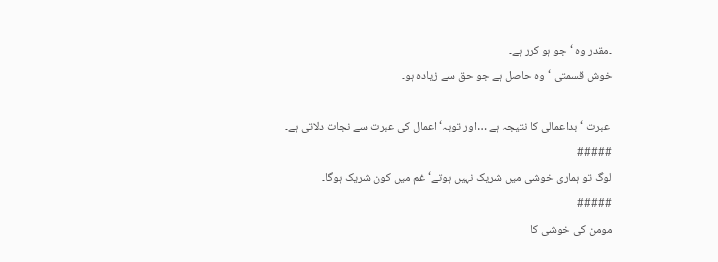۔مقدر وہ ‘جو ہو کرر ہے۔
خوش قسمتی ‘وہ حاصل ہے جو حق سے زیادہ ہو۔

 عبرت ‘بداعمالی کا نتیجہ ہے …اور توبہ‘ اعمال کی عبرت سے نجات دلاتی ہے۔
#####
لوگ تو ہماری خوشی میں شریک نہیں ہوتے‘غم میں کون شریک ہوگا۔
#####
مومن کی خوشی کا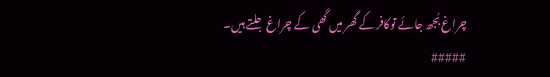چراغ بُجھ جائے توکافر کے گھر میں گھی کے چراغ جلتے ہیں۔
#####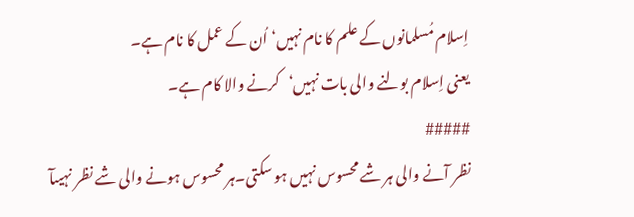اِسلام مُسلمانوں کے علم کا نام نہیں‘اُن کے عمل کا نام ہے۔
یعنی اِسلام بولنے والی بات نہیں‘کرنے والا کام ہے۔
#####
نظر آنے والی ہر شے محسوس نہیں ہو سکتی۔ہر محسوس ہونے والی شے نظر نہیںآ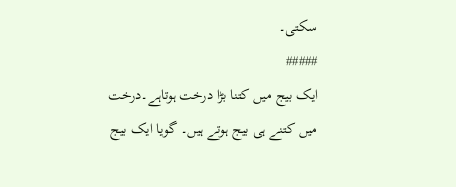سکتی۔
#####
ایک بیج میں کتنا بڑا درخت ہوتاہے۔درخت میں کتنے ہی بیج ہوتے ہیں۔ گویا ایک بیج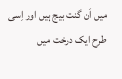میں اَن گنت بیج ہیں اور اِسی طرح ایک درخت میں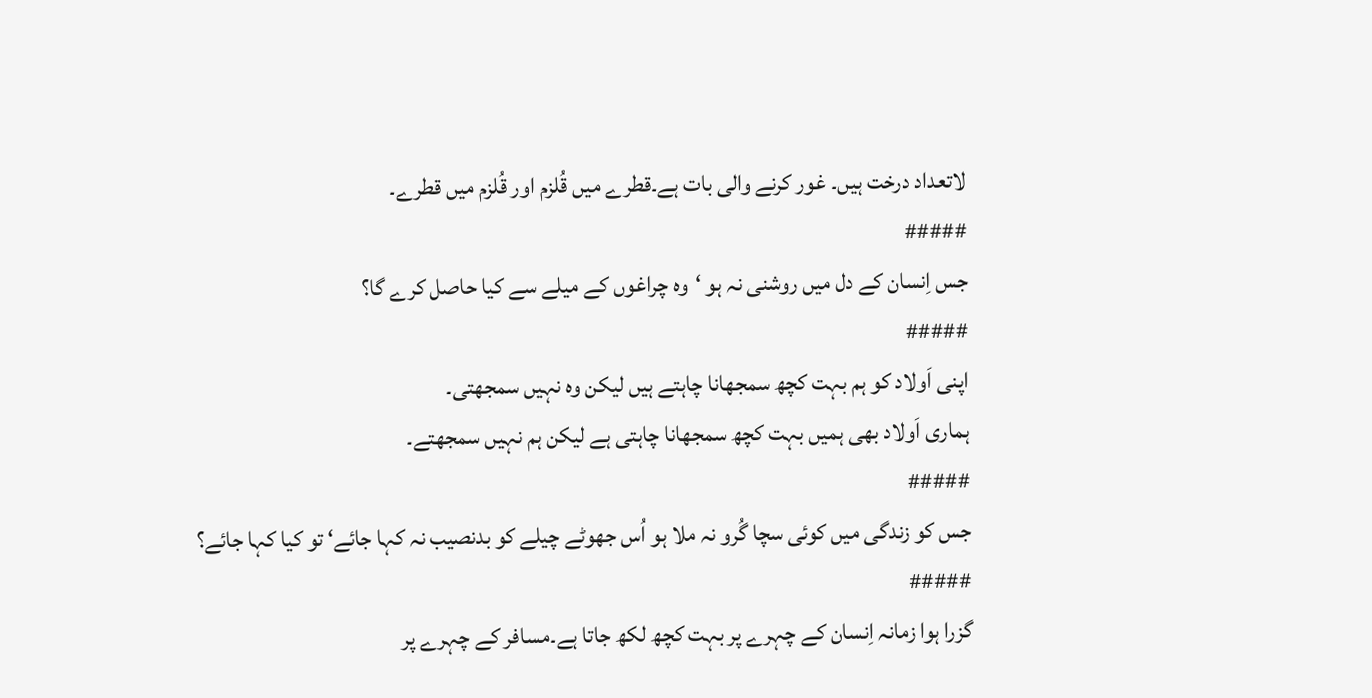لاتعداد درخت ہیں۔ غور کرنے والی بات ہے۔قطرے میں قُلزم اور قُلزم میں قطرے۔
#####
جس اِنسان کے دل میں روشنی نہ ہو ‘وہ چراغوں کے میلے سے کیا حاصل کرے گا؟
#####
اپنی اَولاد کو ہم بہت کچھ سمجھانا چاہتے ہیں لیکن وہ نہیں سمجھتی۔
ہماری اَولاد بھی ہمیں بہت کچھ سمجھانا چاہتی ہے لیکن ہم نہیں سمجھتے۔
#####
جس کو زندگی میں کوئی سچا گُرو نہ ملا ہو اُس جھوٹے چیلے کو بدنصیب نہ کہا جائے‘ تو کیا کہا جائے؟
#####
گزرا ہوا زمانہ اِنسان کے چہرے پر بہت کچھ لکھ جاتا ہے۔مسافر کے چہرے پر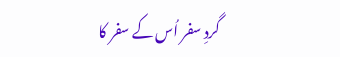گردِ سفر اُس کے سفر کا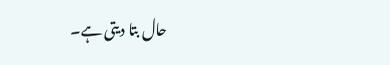حال بتا دیتی ہے۔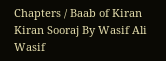Chapters / Baab of Kiran Kiran Sooraj By Wasif Ali Wasif